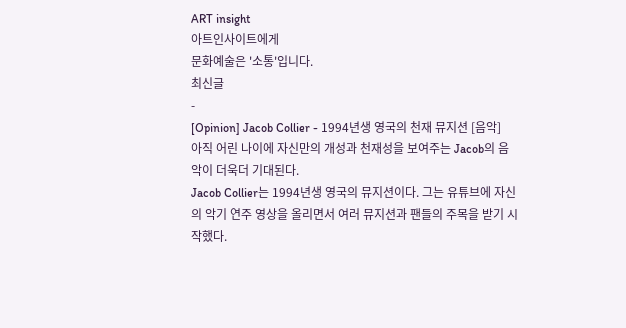ART insight
아트인사이트에게
문화예술은 '소통'입니다.
최신글
-
[Opinion] Jacob Collier - 1994년생 영국의 천재 뮤지션 [음악]
아직 어린 나이에 자신만의 개성과 천재성을 보여주는 Jacob의 음악이 더욱더 기대된다.
Jacob Collier는 1994년생 영국의 뮤지션이다. 그는 유튜브에 자신의 악기 연주 영상을 올리면서 여러 뮤지션과 팬들의 주목을 받기 시작했다.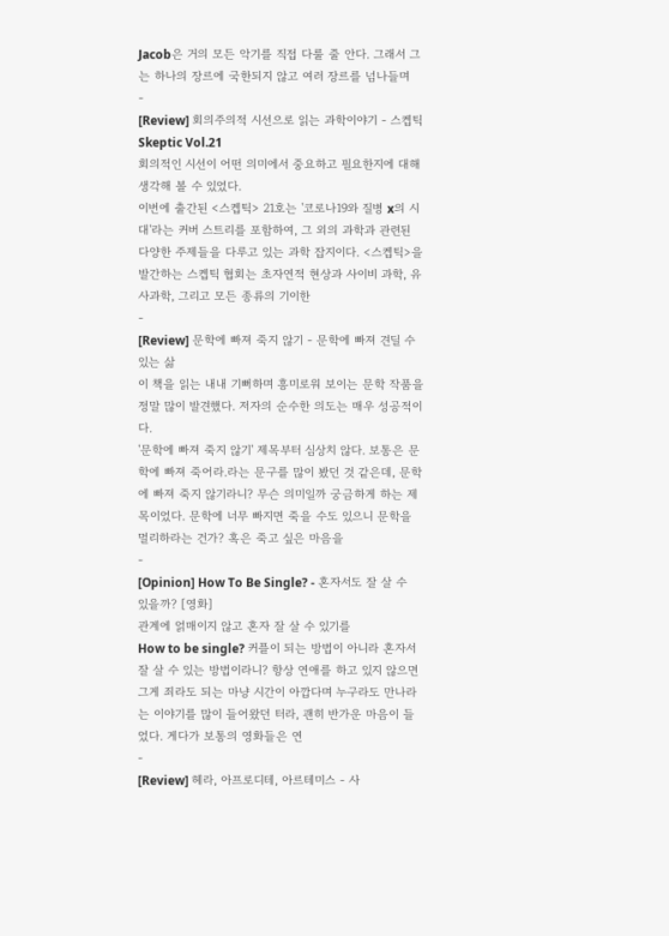Jacob은 거의 모든 악기를 직접 다룰 줄 안다. 그래서 그는 하나의 장르에 국한되지 않고 여러 장르를 넘나들며
-
[Review] 회의주의적 시선으로 읽는 과학이야기 - 스켑틱 Skeptic Vol.21
회의적인 시선이 어떤 의미에서 중요하고 필요한지에 대해 생각해 볼 수 있었다.
이번에 출간된 <스켑틱> 21호는 '코로나19와 질병 x의 시대'라는 커버 스트리를 포함하여, 그 외의 과학과 관련된 다양한 주제들을 다루고 있는 과학 잡지이다. <스켑틱>을 발간하는 스켑틱 협회는 초자연적 현상과 사이비 과학, 유사과학, 그리고 모든 종류의 기이한
-
[Review] 문학에 빠져 죽지 않기 - 문학에 빠져 견딜 수 있는 삶
이 책을 읽는 내내 기뻐하며 흥미로워 보이는 문학 작품을 정말 많이 발견했다. 저자의 순수한 의도는 매우 성공적이다.
'문학에 빠져 죽지 않기' 제목부터 심상치 않다. 보통은 문학에 빠져 죽어라.라는 문구를 많이 봤던 것 같은데, 문학에 빠져 죽지 않기라니? 무슨 의미일까 궁금하게 하는 제목이었다. 문학에 너무 빠지면 죽을 수도 있으니 문학을 멀리하라는 건가? 혹은 죽고 싶은 마음을
-
[Opinion] How To Be Single? - 혼자서도 잘 살 수 있을까? [영화]
관계에 얽매이지 않고 혼자 잘 살 수 있기를
How to be single? 커플이 되는 방법이 아니라 혼자서 잘 살 수 있는 방법이라니? 항상 연애를 하고 있지 않으면 그게 죄라도 되는 마냥 시간이 아깝다며 누구라도 만나라는 이야기를 많이 들어왔던 터라, 괜히 반가운 마음이 들었다. 게다가 보통의 영화들은 연
-
[Review] 헤라, 아프로디테, 아르테미스 - 사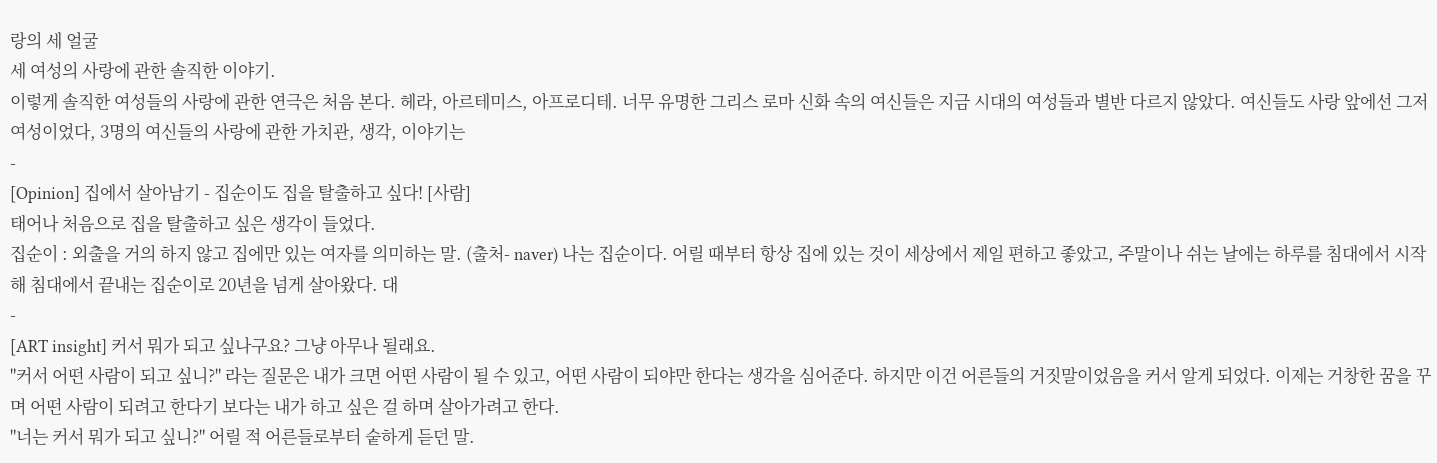랑의 세 얼굴
세 여성의 사랑에 관한 솔직한 이야기.
이렇게 솔직한 여성들의 사랑에 관한 연극은 처음 본다. 헤라, 아르테미스, 아프로디테. 너무 유명한 그리스 로마 신화 속의 여신들은 지금 시대의 여성들과 별반 다르지 않았다. 여신들도 사랑 앞에선 그저 여성이었다, 3명의 여신들의 사랑에 관한 가치관, 생각, 이야기는
-
[Opinion] 집에서 살아남기 - 집순이도 집을 탈출하고 싶다! [사람]
태어나 처음으로 집을 탈출하고 싶은 생각이 들었다.
집순이 : 외출을 거의 하지 않고 집에만 있는 여자를 의미하는 말. (출처- naver) 나는 집순이다. 어릴 때부터 항상 집에 있는 것이 세상에서 제일 편하고 좋았고, 주말이나 쉬는 날에는 하루를 침대에서 시작해 침대에서 끝내는 집순이로 20년을 넘게 살아왔다. 대
-
[ART insight] 커서 뭐가 되고 싶나구요? 그냥 아무나 될래요.
"커서 어떤 사람이 되고 싶니?" 라는 질문은 내가 크면 어떤 사람이 될 수 있고, 어떤 사람이 되야만 한다는 생각을 심어준다. 하지만 이건 어른들의 거짓말이었음을 커서 알게 되었다. 이제는 거창한 꿈을 꾸며 어떤 사람이 되려고 한다기 보다는 내가 하고 싶은 걸 하며 살아가려고 한다.
"너는 커서 뭐가 되고 싶니?" 어릴 적 어른들로부터 숱하게 듣던 말.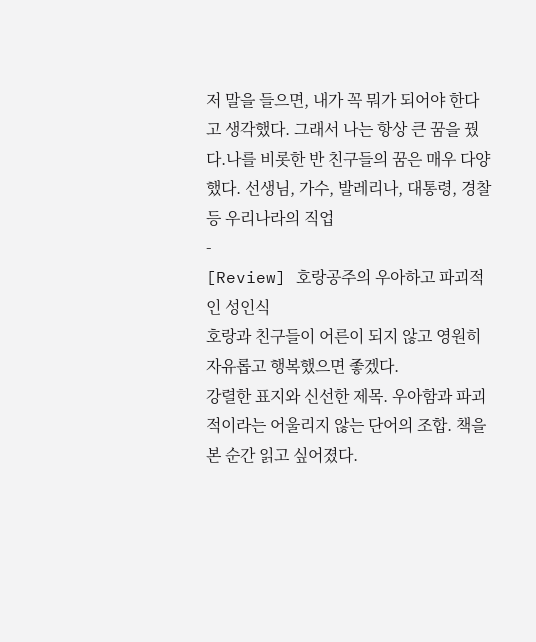저 말을 들으면, 내가 꼭 뭐가 되어야 한다고 생각했다. 그래서 나는 항상 큰 꿈을 꿨다.나를 비롯한 반 친구들의 꿈은 매우 다양했다. 선생님, 가수, 발레리나, 대통령, 경찰 등 우리나라의 직업
-
[Review] 호랑공주의 우아하고 파괴적인 성인식
호랑과 친구들이 어른이 되지 않고 영원히 자유롭고 행복했으면 좋겠다.
강렬한 표지와 신선한 제목. 우아함과 파괴적이라는 어울리지 않는 단어의 조합. 책을 본 순간 읽고 싶어졌다.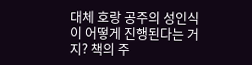대체 호랑 공주의 성인식이 어떻게 진행된다는 거지? 책의 주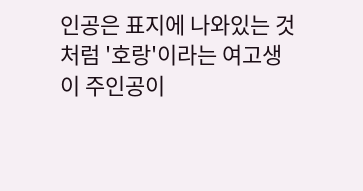인공은 표지에 나와있는 것처럼 '호랑'이라는 여고생이 주인공이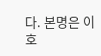다. 본명은 이호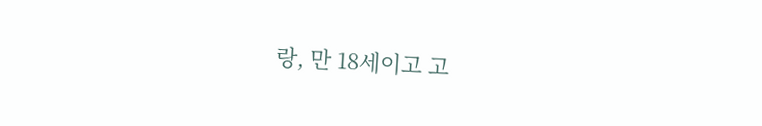랑, 만 18세이고 고